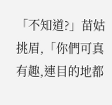「不知道?」苗姑挑眉,「你們可真有趣,連目的地都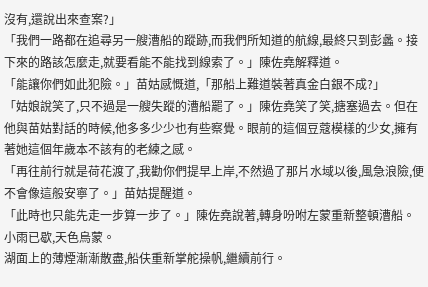沒有,還說出來查案?」
「我們一路都在追尋另一艘漕船的蹤跡,而我們所知道的航線,最終只到彭蠡。接下來的路該怎麼走,就要看能不能找到線索了。」陳佐堯解釋道。
「能讓你們如此犯險。」苗姑感慨道,「那船上難道裝著真金白銀不成?」
「姑娘說笑了,只不過是一艘失蹤的漕船罷了。」陳佐堯笑了笑,搪塞過去。但在他與苗姑對話的時候,他多多少少也有些察覺。眼前的這個豆蔻模樣的少女,擁有著她這個年歲本不該有的老練之感。
「再往前行就是荷花渡了,我勸你們提早上岸,不然過了那片水域以後,風急浪險,便不會像這般安寧了。」苗姑提醒道。
「此時也只能先走一步算一步了。」陳佐堯說著,轉身吩咐左蒙重新整頓漕船。
小雨已歇,天色烏蒙。
湖面上的薄煙漸漸散盡,船伕重新掌舵操帆,繼續前行。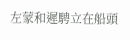左蒙和遲騁立在船頭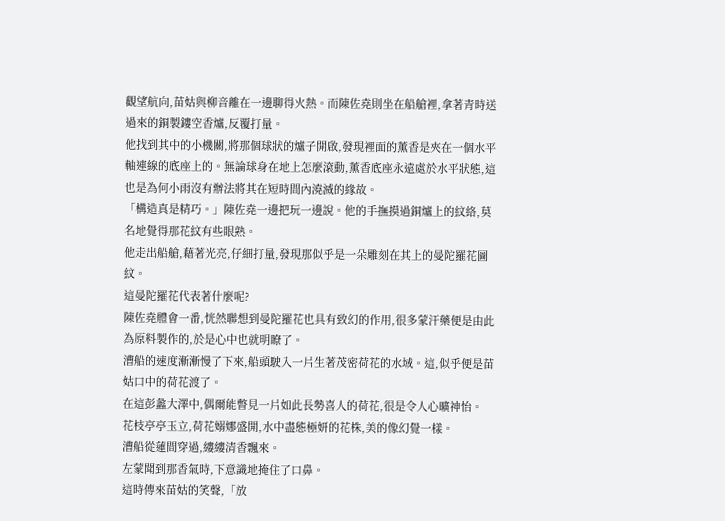觀望航向,苗姑與柳音離在一邊聊得火熱。而陳佐堯則坐在船艙裡,拿著青時送過來的銅製鏤空香爐,反覆打量。
他找到其中的小機關,將那個球狀的爐子開啟,發現裡面的薰香是夾在一個水平軸連線的底座上的。無論球身在地上怎麼滾動,薰香底座永遠處於水平狀態,這也是為何小雨沒有辦法將其在短時間內澆滅的緣故。
「構造真是精巧。」陳佐堯一邊把玩一邊說。他的手撫摸過銅爐上的紋絡,莫名地覺得那花紋有些眼熟。
他走出船艙,藉著光亮,仔細打量,發現那似乎是一朵雕刻在其上的曼陀羅花圖紋。
這曼陀羅花代表著什麼呢?
陳佐堯體會一番,恍然聯想到曼陀羅花也具有致幻的作用,很多蒙汗藥便是由此為原料製作的,於是心中也就明瞭了。
漕船的速度漸漸慢了下來,船頭駛入一片生著茂密荷花的水域。這,似乎便是苗姑口中的荷花渡了。
在這彭蠡大澤中,偶爾能瞥見一片如此長勢喜人的荷花,很是令人心曠神怡。
花枝亭亭玉立,荷花嫋娜盛開,水中盡態極妍的花株,美的像幻覺一樣。
漕船從蓮間穿過,縷縷清香飄來。
左蒙聞到那香氣時,下意識地掩住了口鼻。
這時傳來苗姑的笑聲,「放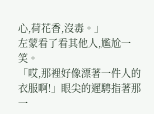心,荷花香,沒毒。」
左蒙看了看其他人,尷尬一笑。
「哎,那裡好像漂著一件人的衣服啊!」眼尖的遲騁指著那一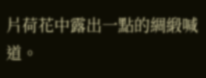片荷花中露出一點的綢緞喊道。